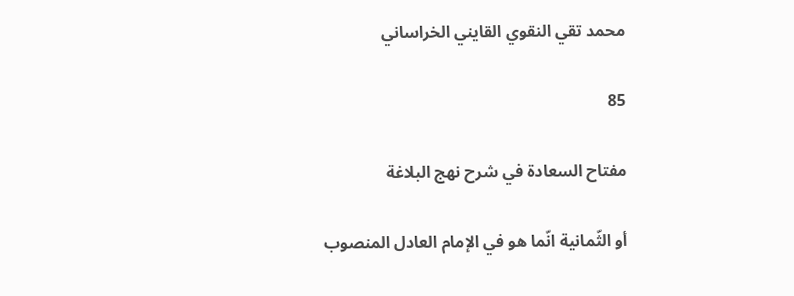محمد تقي النقوي القايني الخراساني

85

مفتاح السعادة في شرح نهج البلاغة

أو الثّمانية انّما هو في الإمام العادل المنصوب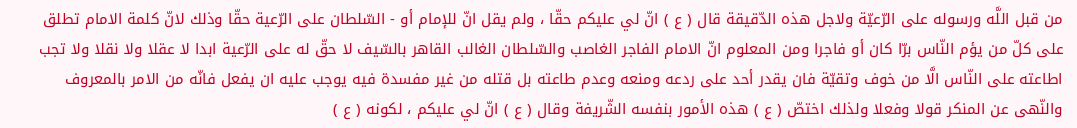من قبل اللَّه ورسوله على الرّعيّة ولاجل هذه الدّقيقة قال ( ع ) انّ لي عليكم حقّا ، ولم يقل انّ للإمام أو - السّلطان على الرّعية حقّا وذلك لانّ كلمة الامام تطلق على كلّ من يؤم النّاس برّا كان أو فاجرا ومن المعلوم انّ الامام الفاجر الغاصب والسّلطان الغالب القاهر بالسّيف لا حقّ له على الرّعية ابدا لا عقلا ولا نقلا ولا تجب اطاعته على النّاس الَّا من خوف وتقيّة فان يقدر أحد على ردعه ومنعه وعدم طاعته بل قتله من غير مفسدة فيه يوجب عليه ان يفعل فانّه من الامر بالمعروف والنّهى عن المنكر قولا وفعلا ولذلك اختصّ ( ع ) هذه الأمور بنفسه الشّريفة وقال ( ع ) انّ لي عليكم ، لكونه ( ع )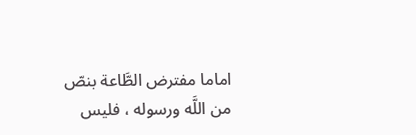اماما مفترض الطَّاعة بنصّ من اللَّه ورسوله ، فليس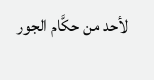لأحد من حكَّام الجور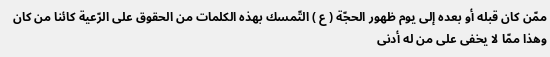ممّن كان قبله أو بعده إلى يوم ظهور الحجّة ( ع ) التّمسك بهذه الكلمات من الحقوق على الرّعية كائنا من كان وهذا ممّا لا يخفى على من له أدنى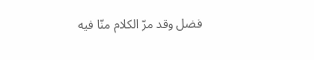فضل وقد مرّ الكلام منّا فيه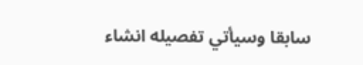سابقا وسيأتي تفصيله انشاء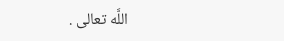اللَّه تعالى .